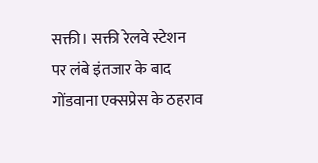सक्ती। सक्ती रेलवे स्टेशन पर लंबे इंतजार के बाद गोंडवाना एक्सप्रेस के ठहराव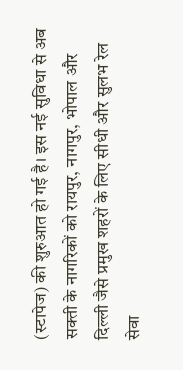(स्टापेज) की शुरुआत हो गई है। इस नई सुविधा से अब सक्ती के नागरिकों को रायपुर, नागपुर, भोपाल और दिल्ली जैसे प्रमुख शहरों के लिए सीधी और सुलभ रेल सेवा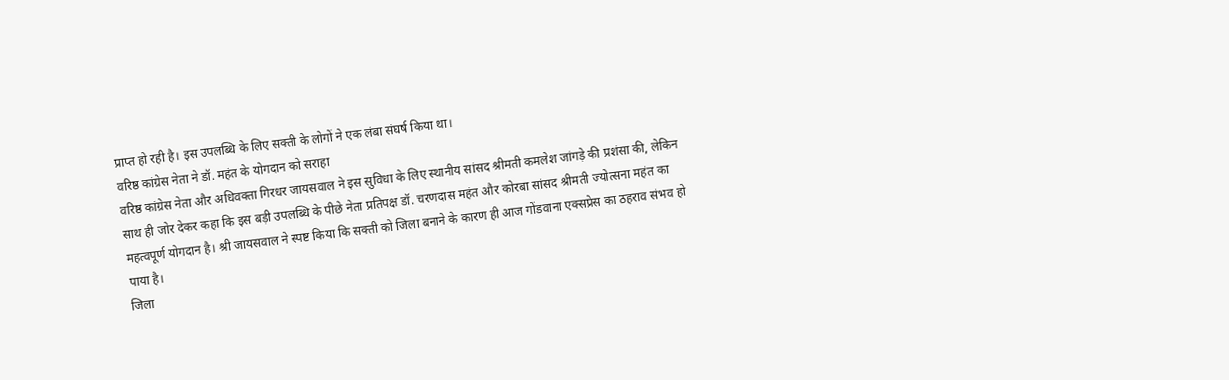प्राप्त हो रही है। इस उपलब्धि के लिए सक्ती के लोगों ने एक लंबा संघर्ष किया था।
वरिष्ठ कांग्रेस नेता ने डॉ. महंत के योगदान को सराहा
वरिष्ठ कांग्रेस नेता और अधिवक्ता गिरधर जायसवाल ने इस सुविधा के लिए स्थानीय सांसद श्रीमती कमलेश जांगड़े की प्रशंसा की, लेकिन साथ ही जोर देकर कहा कि इस बड़ी उपलब्धि के पीछे नेता प्रतिपक्ष डॉ. चरणदास महंत और कोरबा सांसद श्रीमती ज्योत्सना महंत का महत्वपूर्ण योगदान है। श्री जायसवाल ने स्पष्ट किया कि सक्ती को जिला बनाने के कारण ही आज गोंडवाना एक्सप्रेस का ठहराव संभव हो पाया है।
जिला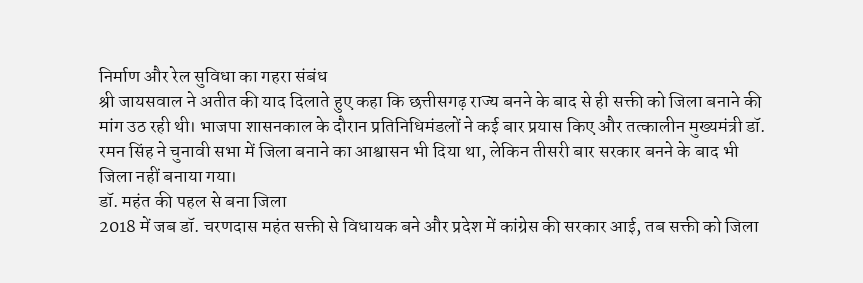निर्माण और रेल सुविधा का गहरा संबंध
श्री जायसवाल ने अतीत की याद दिलाते हुए कहा कि छत्तीसगढ़ राज्य बनने के बाद से ही सक्ती को जिला बनाने की मांग उठ रही थी। भाजपा शासनकाल के दौरान प्रतिनिधिमंडलों ने कई बार प्रयास किए और तत्कालीन मुख्यमंत्री डॉ. रमन सिंह ने चुनावी सभा में जिला बनाने का आश्वासन भी दिया था, लेकिन तीसरी बार सरकार बनने के बाद भी जिला नहीं बनाया गया।
डॉ. महंत की पहल से बना जिला
2018 में जब डॉ. चरणदास महंत सक्ती से विधायक बने और प्रदेश में कांग्रेस की सरकार आई, तब सक्ती को जिला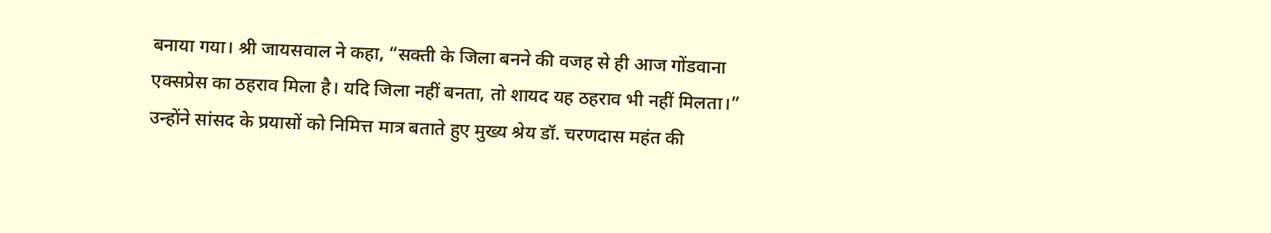बनाया गया। श्री जायसवाल ने कहा, “सक्ती के जिला बनने की वजह से ही आज गोंडवाना एक्सप्रेस का ठहराव मिला है। यदि जिला नहीं बनता, तो शायद यह ठहराव भी नहीं मिलता।” उन्होंने सांसद के प्रयासों को निमित्त मात्र बताते हुए मुख्य श्रेय डॉ. चरणदास महंत की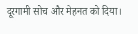दूरगामी सोच और मेहनत को दिया।